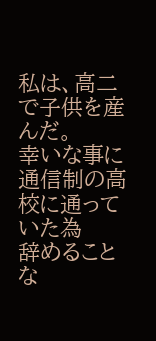私は、高二で子供を産んだ。
幸いな事に通信制の高校に通っていた為
辞めることな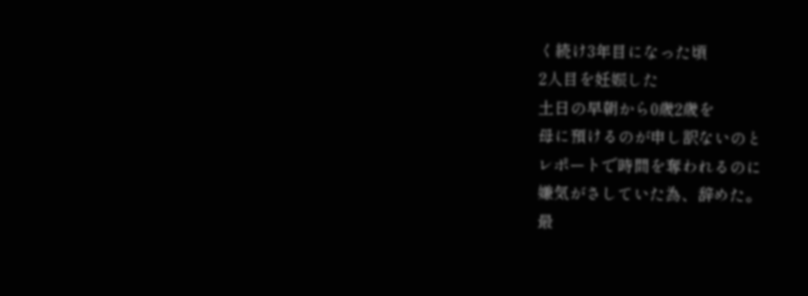く続け3年目になった頃
2人目を妊娠した
土日の早朝から0歳2歳を
母に預けるのが申し訳ないのと
レポートで時間を奪われるのに
嫌気がさしていた為、辞めた。
最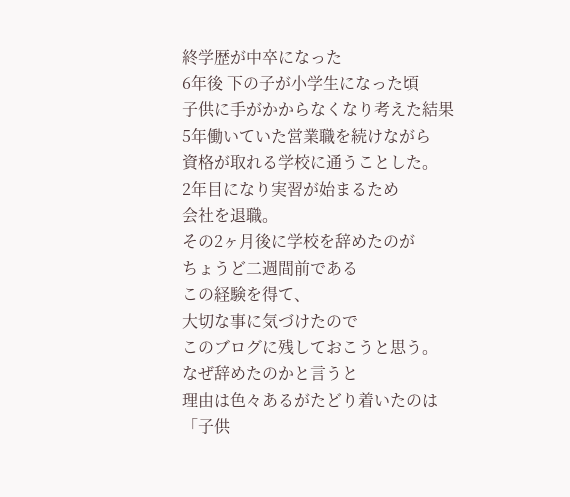終学歴が中卒になった
6年後 下の子が小学生になった頃
子供に手がかからなくなり考えた結果
5年働いていた営業職を続けながら
資格が取れる学校に通うことした。
2年目になり実習が始まるため
会社を退職。
その2ヶ月後に学校を辞めたのが
ちょうど二週間前である
この経験を得て、
大切な事に気づけたので
このブログに残しておこうと思う。
なぜ辞めたのかと言うと
理由は色々あるがたどり着いたのは
「子供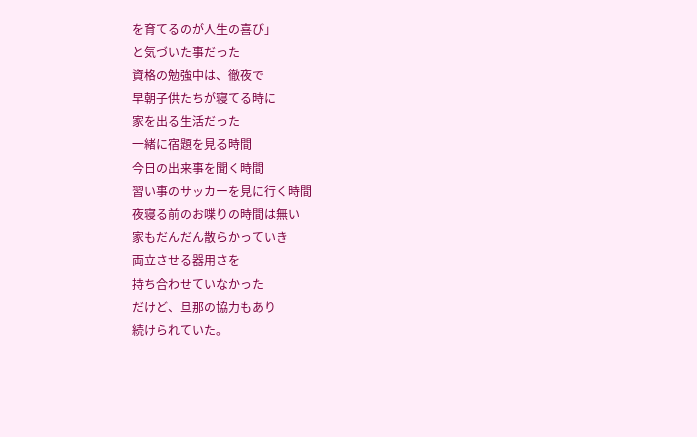を育てるのが人生の喜び」
と気づいた事だった
資格の勉強中は、徹夜で
早朝子供たちが寝てる時に
家を出る生活だった
一緒に宿題を見る時間
今日の出来事を聞く時間
習い事のサッカーを見に行く時間
夜寝る前のお喋りの時間は無い
家もだんだん散らかっていき
両立させる器用さを
持ち合わせていなかった
だけど、旦那の協力もあり
続けられていた。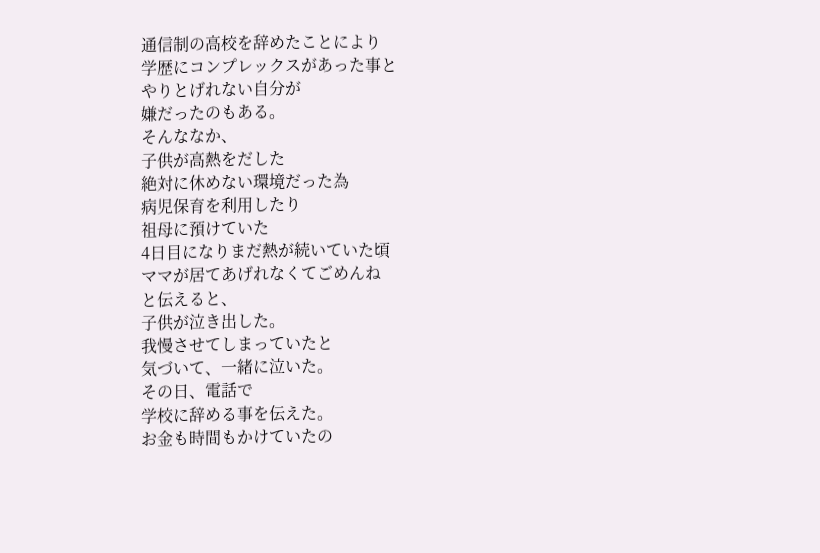通信制の高校を辞めたことにより
学歴にコンプレックスがあった事と
やりとげれない自分が
嫌だったのもある。
そんななか、
子供が高熱をだした
絶対に休めない環境だった為
病児保育を利用したり
祖母に預けていた
4日目になりまだ熱が続いていた頃
ママが居てあげれなくてごめんね
と伝えると、
子供が泣き出した。
我慢させてしまっていたと
気づいて、一緒に泣いた。
その日、電話で
学校に辞める事を伝えた。
お金も時間もかけていたの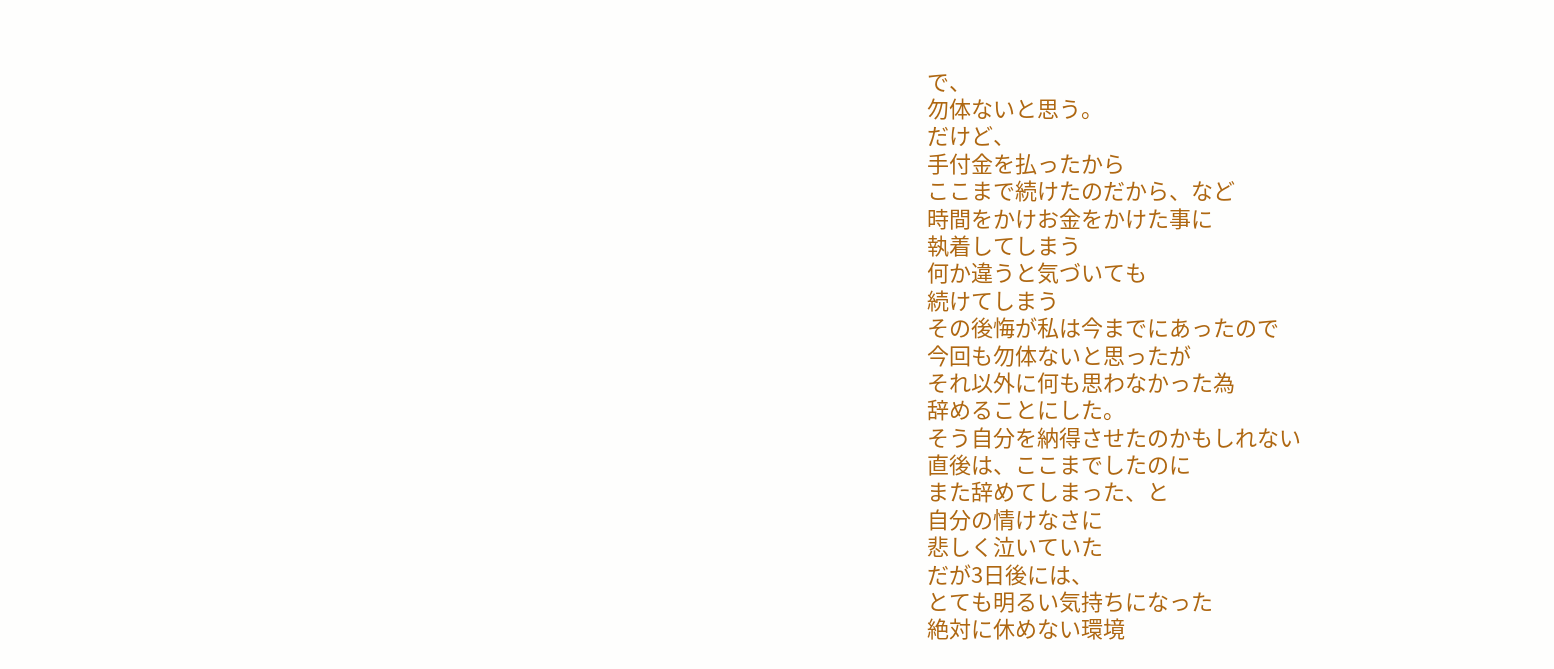で、
勿体ないと思う。
だけど、
手付金を払ったから
ここまで続けたのだから、など
時間をかけお金をかけた事に
執着してしまう
何か違うと気づいても
続けてしまう
その後悔が私は今までにあったので
今回も勿体ないと思ったが
それ以外に何も思わなかった為
辞めることにした。
そう自分を納得させたのかもしれない
直後は、ここまでしたのに
また辞めてしまった、と
自分の情けなさに
悲しく泣いていた
だが3日後には、
とても明るい気持ちになった
絶対に休めない環境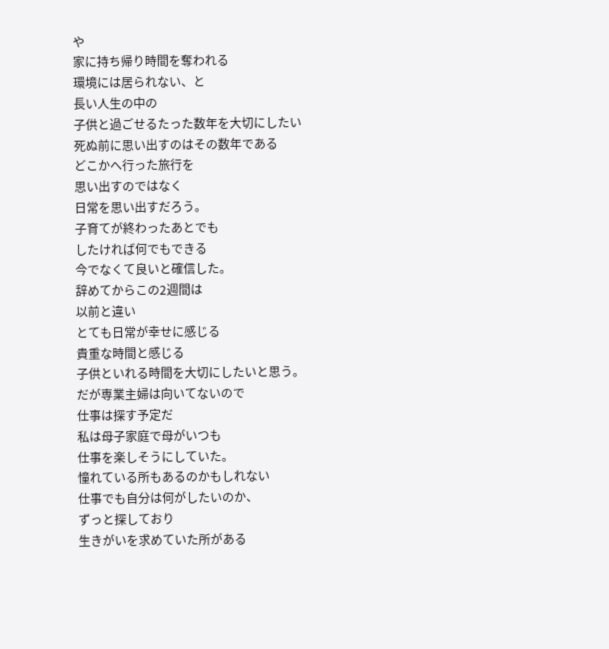や
家に持ち帰り時間を奪われる
環境には居られない、と
長い人生の中の
子供と過ごせるたった数年を大切にしたい
死ぬ前に思い出すのはその数年である
どこかへ行った旅行を
思い出すのではなく
日常を思い出すだろう。
子育てが終わったあとでも
したければ何でもできる
今でなくて良いと確信した。
辞めてからこの2週間は
以前と違い
とても日常が幸せに感じる
貴重な時間と感じる
子供といれる時間を大切にしたいと思う。
だが専業主婦は向いてないので
仕事は探す予定だ
私は母子家庭で母がいつも
仕事を楽しそうにしていた。
憧れている所もあるのかもしれない
仕事でも自分は何がしたいのか、
ずっと探しており
生きがいを求めていた所がある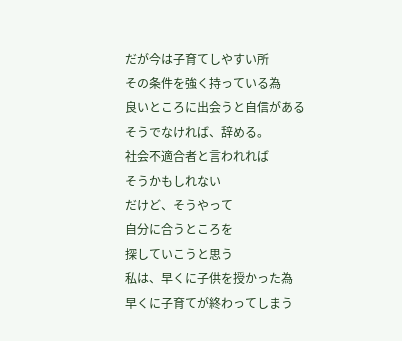だが今は子育てしやすい所
その条件を強く持っている為
良いところに出会うと自信がある
そうでなければ、辞める。
社会不適合者と言われれば
そうかもしれない
だけど、そうやって
自分に合うところを
探していこうと思う
私は、早くに子供を授かった為
早くに子育てが終わってしまう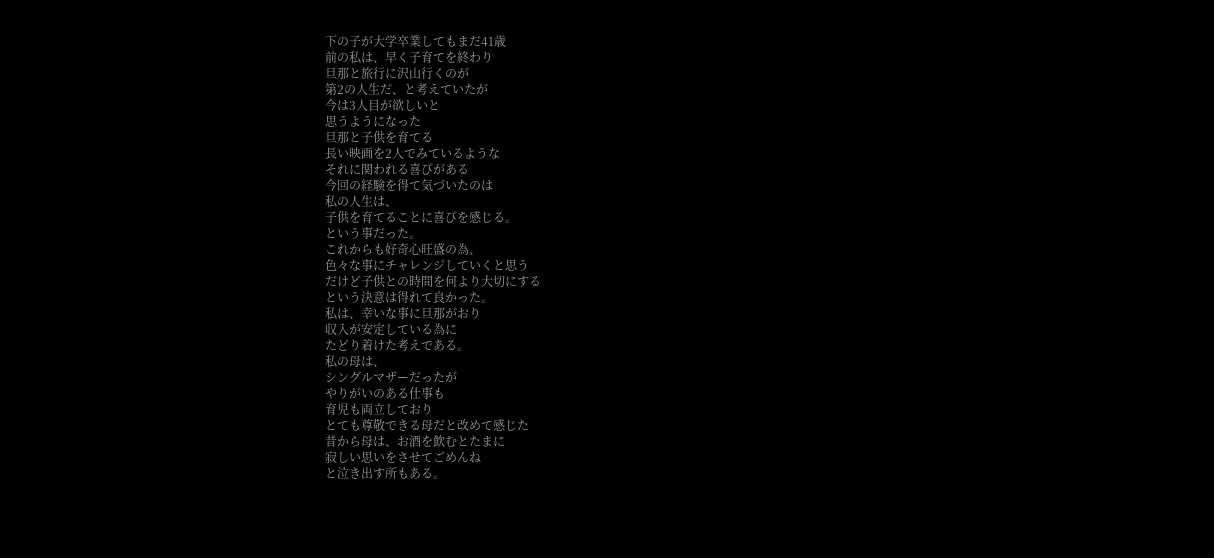下の子が大学卒業してもまだ41歳
前の私は、早く子育てを終わり
旦那と旅行に沢山行くのが
第2の人生だ、と考えていたが
今は3人目が欲しいと
思うようになった
旦那と子供を育てる
長い映画を2人でみているような
それに関われる喜びがある
今回の経験を得て気づいたのは
私の人生は、
子供を育てることに喜びを感じる。
という事だった。
これからも好奇心旺盛の為、
色々な事にチャレンジしていくと思う
だけど子供との時間を何より大切にする
という決意は得れて良かった。
私は、幸いな事に旦那がおり
収入が安定している為に
たどり着けた考えである。
私の母は、
シングルマザーだったが
やりがいのある仕事も
育児も両立しており
とても尊敬できる母だと改めて感じた
昔から母は、お酒を飲むとたまに
寂しい思いをさせてごめんね
と泣き出す所もある。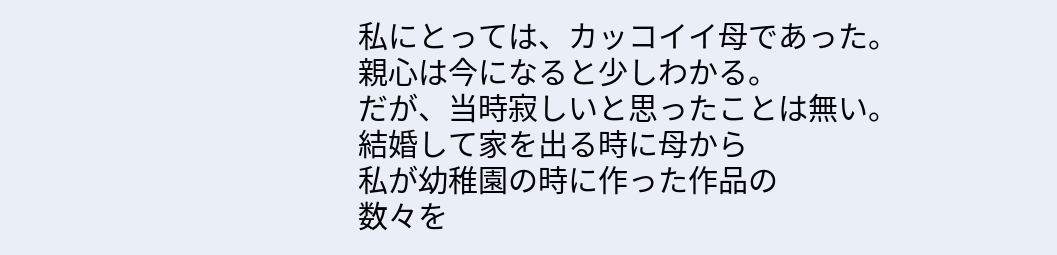私にとっては、カッコイイ母であった。
親心は今になると少しわかる。
だが、当時寂しいと思ったことは無い。
結婚して家を出る時に母から
私が幼稚園の時に作った作品の
数々を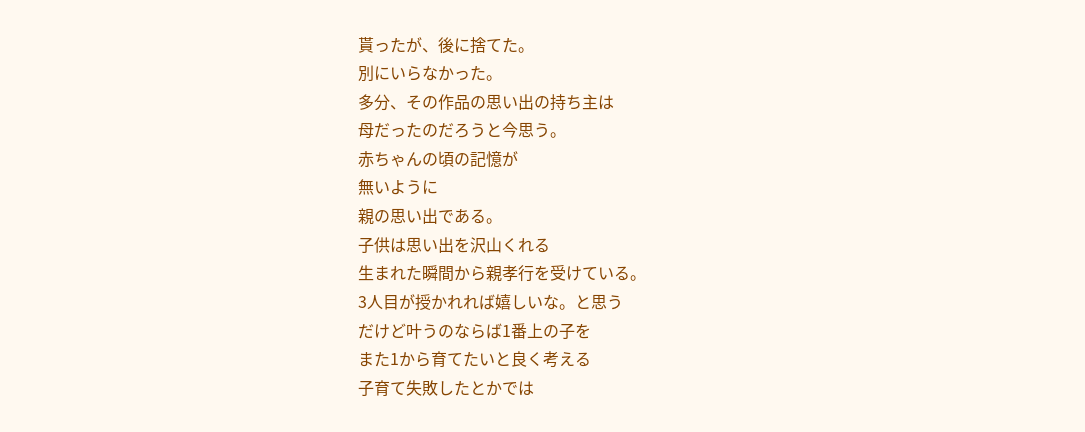貰ったが、後に捨てた。
別にいらなかった。
多分、その作品の思い出の持ち主は
母だったのだろうと今思う。
赤ちゃんの頃の記憶が
無いように
親の思い出である。
子供は思い出を沢山くれる
生まれた瞬間から親孝行を受けている。
3人目が授かれれば嬉しいな。と思う
だけど叶うのならば1番上の子を
また1から育てたいと良く考える
子育て失敗したとかでは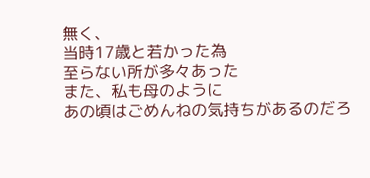無く、
当時17歳と若かった為
至らない所が多々あった
また、私も母のように
あの頃はごめんねの気持ちがあるのだろ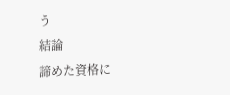う
結論
諦めた資格に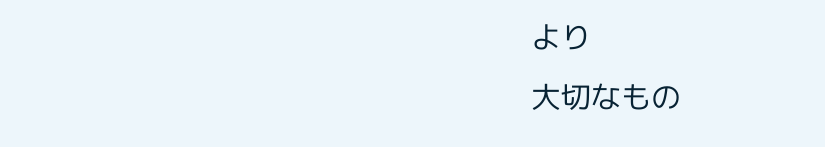より
大切なもの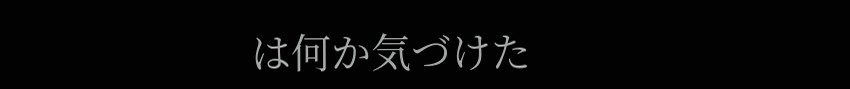は何か気づけた